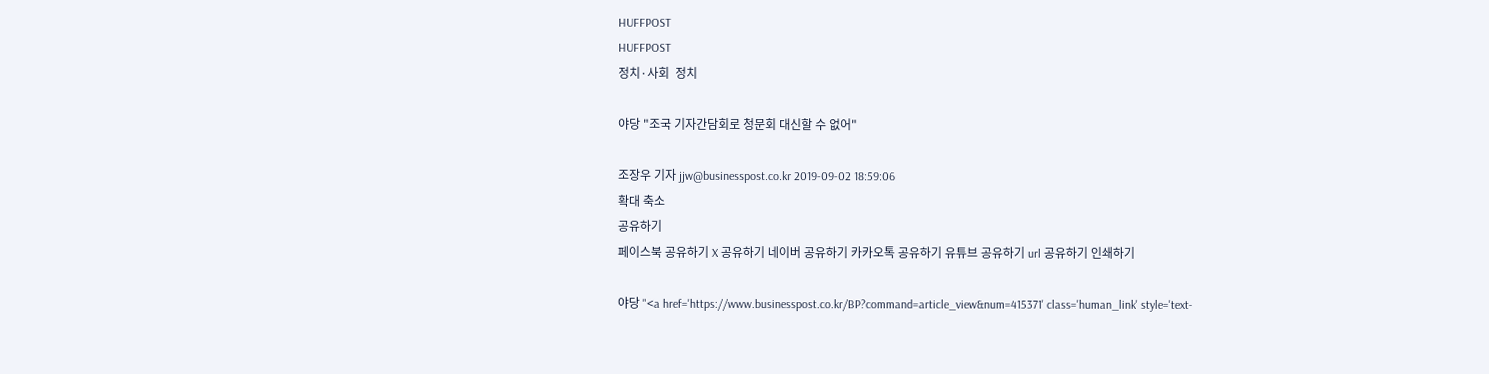HUFFPOST
HUFFPOST
정치·사회  정치

야당 "조국 기자간담회로 청문회 대신할 수 없어"

조장우 기자 jjw@businesspost.co.kr 2019-09-02 18:59:06
확대 축소
공유하기
페이스북 공유하기 X 공유하기 네이버 공유하기 카카오톡 공유하기 유튜브 공유하기 url 공유하기 인쇄하기

야당 "<a href='https://www.businesspost.co.kr/BP?command=article_view&num=415371' class='human_link' style='text-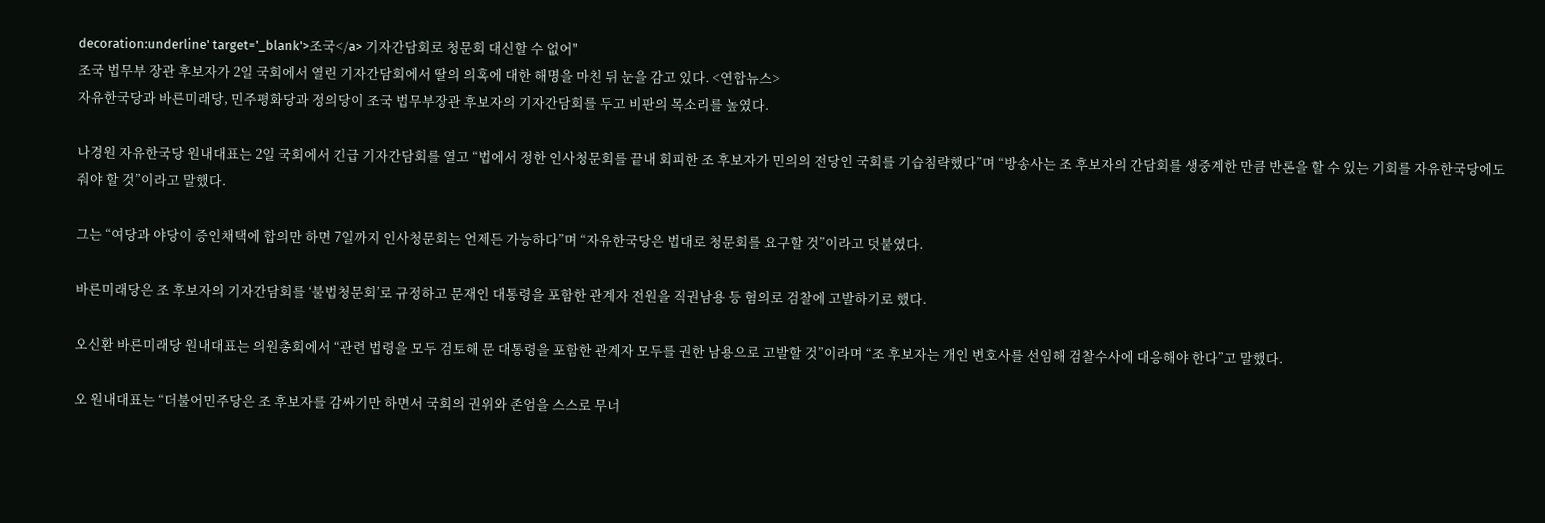decoration:underline' target='_blank'>조국</a> 기자간담회로 청문회 대신할 수 없어"
조국 법무부 장관 후보자가 2일 국회에서 열린 기자간담회에서 딸의 의혹에 대한 해명을 마친 뒤 눈을 감고 있다. <연합뉴스>
자유한국당과 바른미래당, 민주평화당과 정의당이 조국 법무부장관 후보자의 기자간담회를 두고 비판의 목소리를 높였다.

나경원 자유한국당 원내대표는 2일 국회에서 긴급 기자간담회를 열고 “법에서 정한 인사청문회를 끝내 회피한 조 후보자가 민의의 전당인 국회를 기습침략했다”며 “방송사는 조 후보자의 간담회를 생중계한 만큼 반론을 할 수 있는 기회를 자유한국당에도 줘야 할 것”이라고 말했다.

그는 “여당과 야당이 증인채택에 합의만 하면 7일까지 인사청문회는 언제든 가능하다”며 “자유한국당은 법대로 청문회를 요구할 것”이라고 덧붙였다.

바른미래당은 조 후보자의 기자간담회를 ‘불법청문회’로 규정하고 문재인 대통령을 포함한 관계자 전원을 직권남용 등 혐의로 검찰에 고발하기로 했다.

오신환 바른미래당 원내대표는 의원총회에서 “관련 법령을 모두 검토해 문 대통령을 포함한 관계자 모두를 권한 남용으로 고발할 것”이라며 “조 후보자는 개인 변호사를 선임해 검찰수사에 대응해야 한다”고 말했다.

오 원내대표는 “더불어민주당은 조 후보자를 감싸기만 하면서 국회의 권위와 존엄을 스스로 무너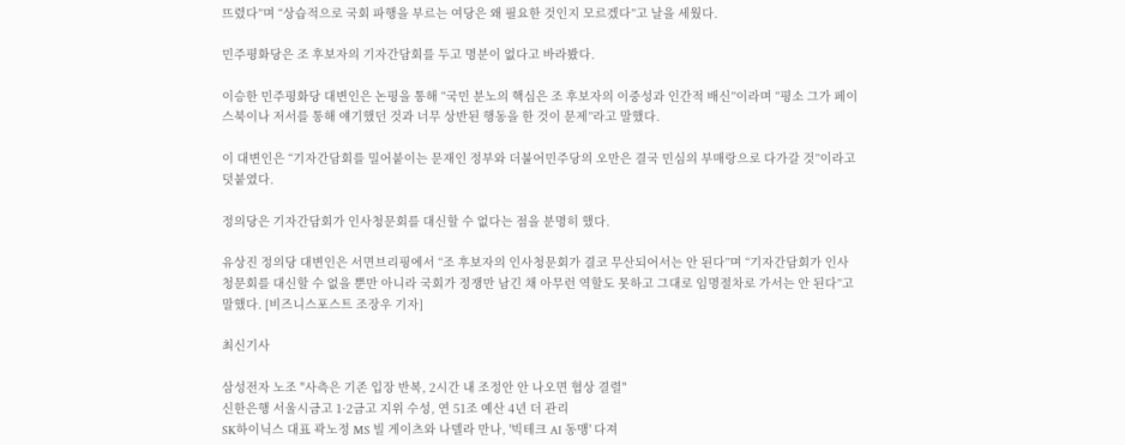뜨렸다”며 “상습적으로 국회 파행을 부르는 여당은 왜 필요한 것인지 모르겠다”고 날을 세웠다.

민주평화당은 조 후보자의 기자간담회를 두고 명분이 없다고 바라봤다.

이승한 민주평화당 대변인은 논평을 통해 “국민 분노의 핵심은 조 후보자의 이중성과 인간적 배신”이라며 “평소 그가 페이스북이나 저서를 통해 얘기했던 것과 너무 상반된 행동을 한 것이 문제”라고 말했다.

이 대변인은 “기자간담회를 밀어붙이는 문재인 정부와 더불어민주당의 오만은 결국 민심의 부매랑으로 다가갈 것”이라고 덧붙였다.

정의당은 기자간담회가 인사청문회를 대신할 수 없다는 점을 분명히 했다.

유상진 정의당 대변인은 서면브리핑에서 “조 후보자의 인사청문회가 결코 무산되어서는 안 된다”며 “기자간담회가 인사청문회를 대신할 수 없을 뿐만 아니라 국회가 정쟁만 남긴 채 아무런 역할도 못하고 그대로 임명절차로 가서는 안 된다”고 말했다. [비즈니스포스트 조장우 기자]

최신기사

삼성전자 노조 "사측은 기존 입장 반복, 2시간 내 조정안 안 나오면 협상 결렬"
신한은행 서울시금고 1·2금고 지위 수성, 연 51조 예산 4년 더 관리
SK하이닉스 대표 곽노정 MS 빌 게이츠와 나델라 만나, '빅테크 AI 동맹' 다져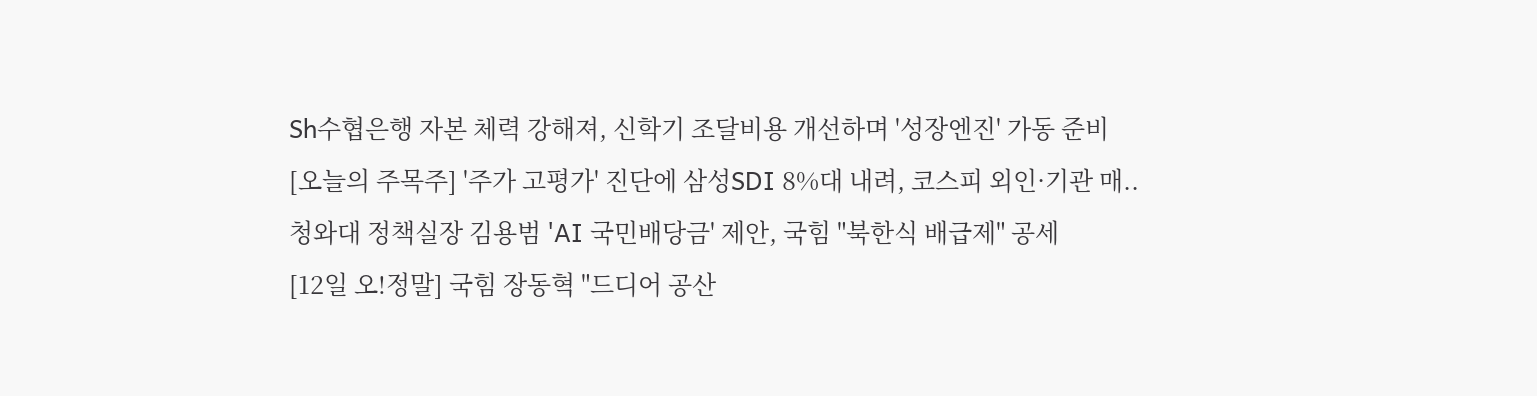Sh수협은행 자본 체력 강해져, 신학기 조달비용 개선하며 '성장엔진' 가동 준비
[오늘의 주목주] '주가 고평가' 진단에 삼성SDI 8%대 내려, 코스피 외인·기관 매..
청와대 정책실장 김용범 'AI 국민배당금' 제안, 국힘 "북한식 배급제" 공세
[12일 오!정말] 국힘 장동혁 "드디어 공산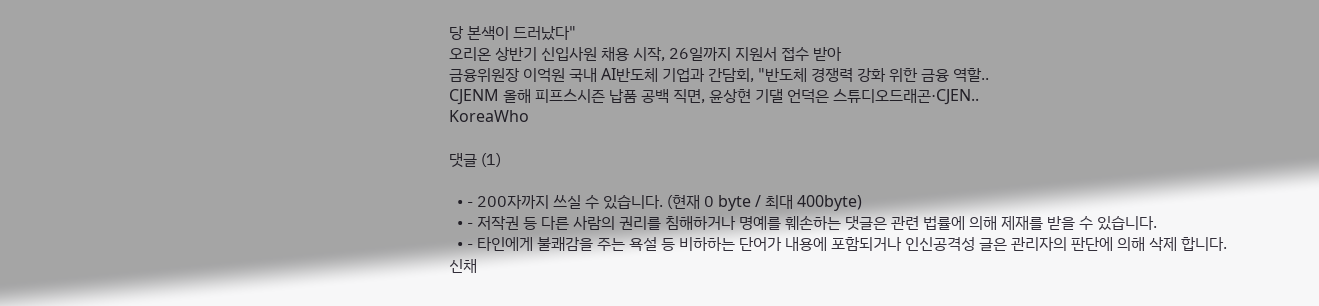당 본색이 드러났다"
오리온 상반기 신입사원 채용 시작, 26일까지 지원서 접수 받아
금융위원장 이억원 국내 AI반도체 기업과 간담회, "반도체 경쟁력 강화 위한 금융 역할..
CJENM 올해 피프스시즌 납품 공백 직면, 윤상현 기댈 언덕은 스튜디오드래곤·CJEN..
KoreaWho

댓글 (1)

  • - 200자까지 쓰실 수 있습니다. (현재 0 byte / 최대 400byte)
  • - 저작권 등 다른 사람의 권리를 침해하거나 명예를 훼손하는 댓글은 관련 법률에 의해 제재를 받을 수 있습니다.
  • - 타인에게 불쾌감을 주는 욕설 등 비하하는 단어가 내용에 포함되거나 인신공격성 글은 관리자의 판단에 의해 삭제 합니다.
신채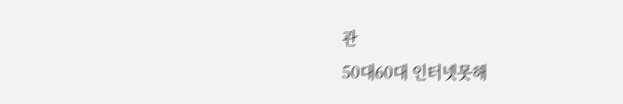관
50대60대 인터넷못해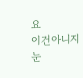요
이건아니지 눈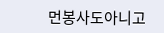먼봉사도아니고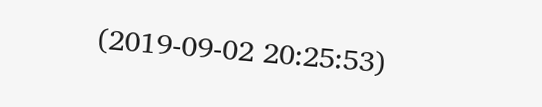(2019-09-02 20:25:53)